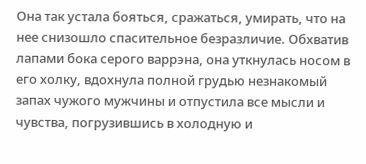Она так устала бояться, сражаться, умирать, что на нее снизошло спасительное безразличие. Обхватив лапами бока серого варрэна, она уткнулась носом в его холку, вдохнула полной грудью незнакомый запах чужого мужчины и отпустила все мысли и чувства, погрузившись в холодную и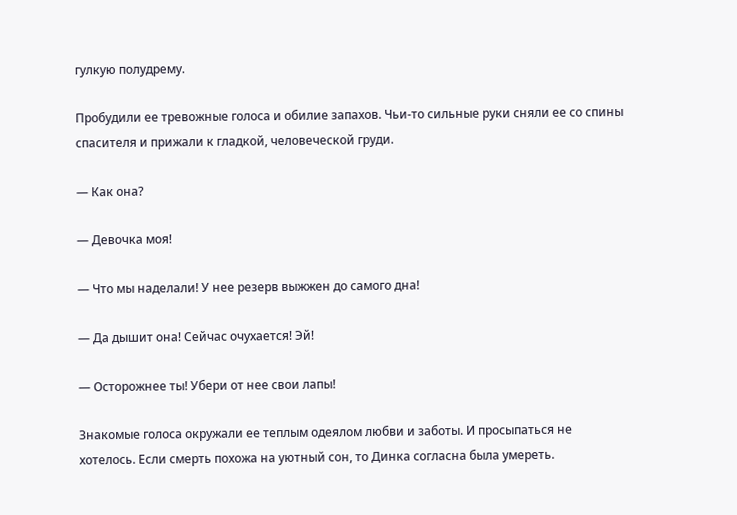гулкую полудрему.

Пробудили ее тревожные голоса и обилие запахов. Чьи-то сильные руки сняли ее со спины спасителя и прижали к гладкой, человеческой груди.

— Как она?

— Девочка моя!

— Что мы наделали! У нее резерв выжжен до самого дна!

— Да дышит она! Сейчас очухается! Эй!

— Осторожнее ты! Убери от нее свои лапы!

Знакомые голоса окружали ее теплым одеялом любви и заботы. И просыпаться не хотелось. Если смерть похожа на уютный сон, то Динка согласна была умереть.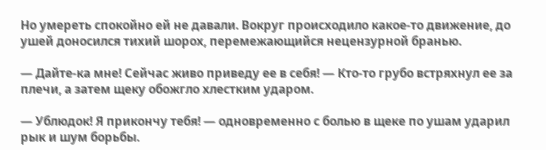Но умереть спокойно ей не давали. Вокруг происходило какое-то движение, до ушей доносился тихий шорох, перемежающийся нецензурной бранью.

— Дайте-ка мне! Сейчас живо приведу ее в себя! — Кто-то грубо встряхнул ее за плечи, а затем щеку обожгло хлестким ударом.

— Ублюдок! Я прикончу тебя! — одновременно с болью в щеке по ушам ударил рык и шум борьбы.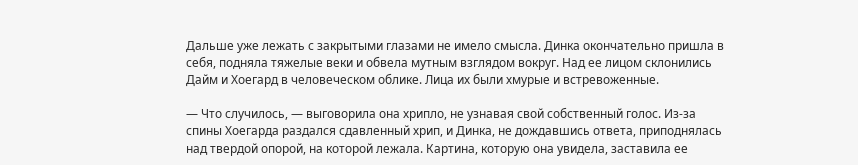Дальше уже лежать с закрытыми глазами не имело смысла. Динка окончательно пришла в себя, подняла тяжелые веки и обвела мутным взглядом вокруг. Над ее лицом склонились Дайм и Хоегард в человеческом облике. Лица их были хмурые и встревоженные.

— Что случилось, — выговорила она хрипло, не узнавая свой собственный голос. Из-за спины Хоегарда раздался сдавленный хрип, и Динка, не дождавшись ответа, приподнялась над твердой опорой, на которой лежала. Картина, которую она увидела, заставила ее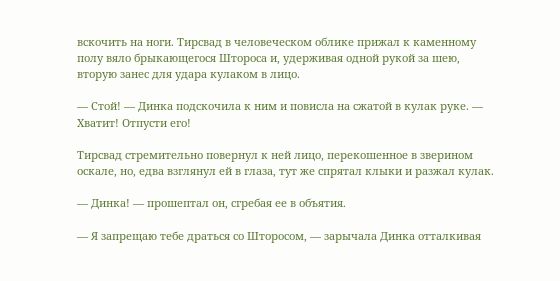вскочить на ноги. Тирсвад в человеческом облике прижал к каменному полу вяло брыкающегося Штороса и, удерживая одной рукой за шею, вторую занес для удара кулаком в лицо.

— Стой! — Динка подскочила к ним и повисла на сжатой в кулак руке. — Хватит! Отпусти его!

Тирсвад стремительно повернул к ней лицо, перекошенное в зверином оскале, но, едва взглянул ей в глаза, тут же спрятал клыки и разжал кулак.

— Динка! — прошептал он, сгребая ее в объятия.

— Я запрещаю тебе драться со Шторосом, — зарычала Динка отталкивая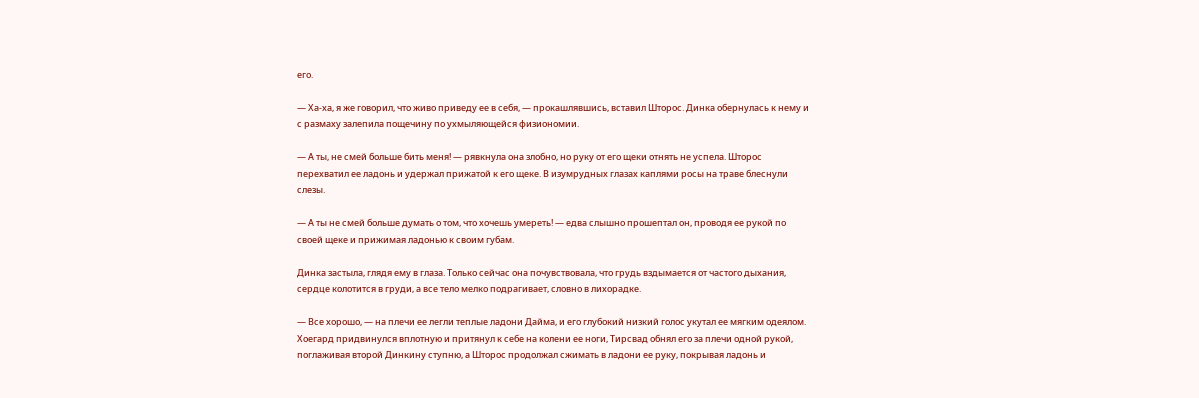его.

— Ха-ха, я же говорил, что живо приведу ее в себя, — прокашлявшись, вставил Шторос. Динка обернулась к нему и с размаху залепила пощечину по ухмыляющейся физиономии.

— А ты, не смей больше бить меня! — рявкнула она злобно, но руку от его щеки отнять не успела. Шторос перехватил ее ладонь и удержал прижатой к его щеке. В изумрудных глазах каплями росы на траве блеснули слезы.

— А ты не смей больше думать о том, что хочешь умереть! — едва слышно прошептал он, проводя ее рукой по своей щеке и прижимая ладонью к своим губам.

Динка застыла, глядя ему в глаза. Только сейчас она почувствовала, что грудь вздымается от частого дыхания, сердце колотится в груди, а все тело мелко подрагивает, словно в лихорадке.

— Все хорошо, — на плечи ее легли теплые ладони Дайма, и его глубокий низкий голос укутал ее мягким одеялом. Хоегард придвинулся вплотную и притянул к себе на колени ее ноги, Тирсвад обнял его за плечи одной рукой, поглаживая второй Динкину ступню, а Шторос продолжал сжимать в ладони ее руку, покрывая ладонь и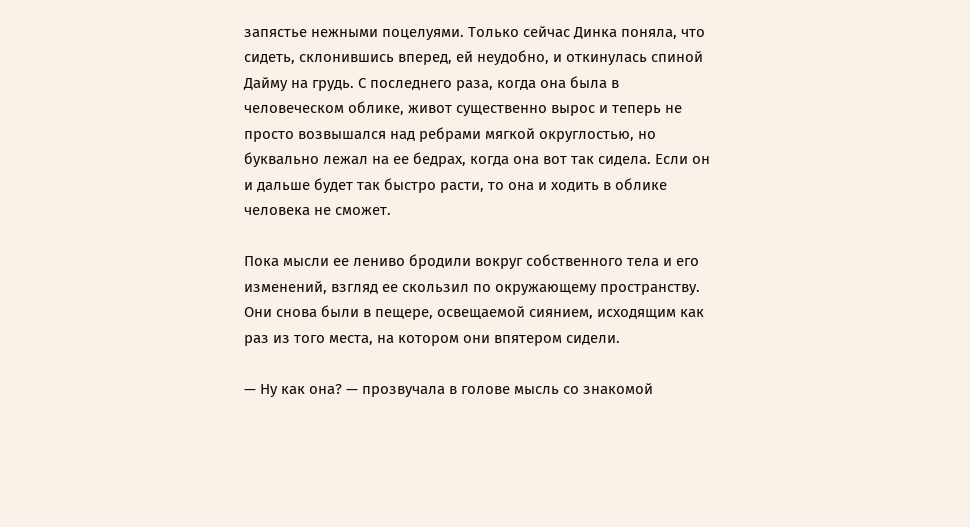запястье нежными поцелуями. Только сейчас Динка поняла, что сидеть, склонившись вперед, ей неудобно, и откинулась спиной Дайму на грудь. С последнего раза, когда она была в человеческом облике, живот существенно вырос и теперь не просто возвышался над ребрами мягкой округлостью, но буквально лежал на ее бедрах, когда она вот так сидела. Если он и дальше будет так быстро расти, то она и ходить в облике человека не сможет.

Пока мысли ее лениво бродили вокруг собственного тела и его изменений, взгляд ее скользил по окружающему пространству. Они снова были в пещере, освещаемой сиянием, исходящим как раз из того места, на котором они впятером сидели.

— Ну как она? — прозвучала в голове мысль со знакомой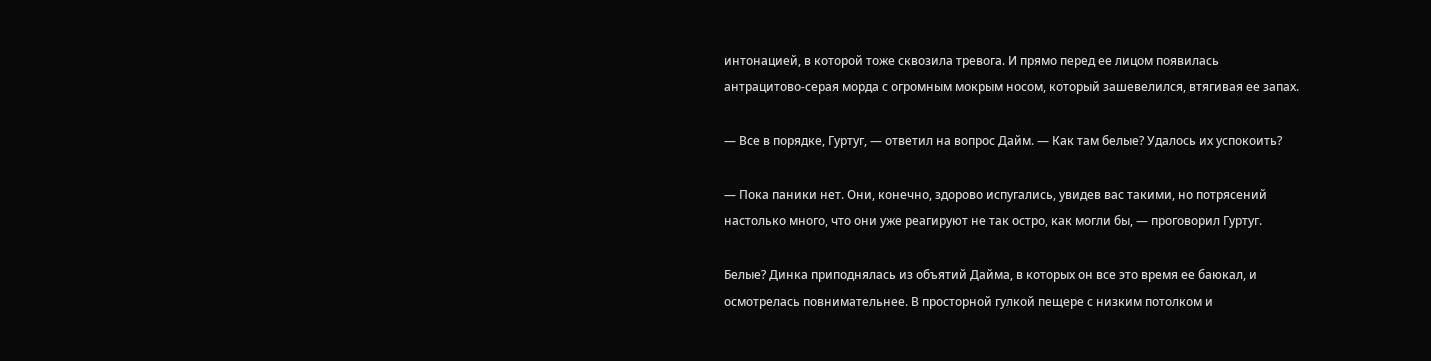интонацией, в которой тоже сквозила тревога. И прямо перед ее лицом появилась антрацитово-серая морда с огромным мокрым носом, который зашевелился, втягивая ее запах.

— Все в порядке, Гуртуг, — ответил на вопрос Дайм. — Как там белые? Удалось их успокоить?

— Пока паники нет. Они, конечно, здорово испугались, увидев вас такими, но потрясений настолько много, что они уже реагируют не так остро, как могли бы, — проговорил Гуртуг.

Белые? Динка приподнялась из объятий Дайма, в которых он все это время ее баюкал, и осмотрелась повнимательнее. В просторной гулкой пещере с низким потолком и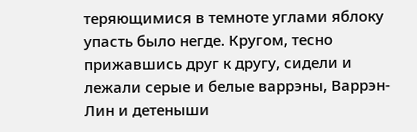теряющимися в темноте углами яблоку упасть было негде. Кругом, тесно прижавшись друг к другу, сидели и лежали серые и белые варрэны, Варрэн-Лин и детеныши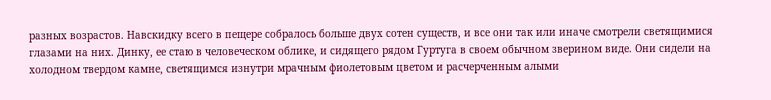разных возрастов. Навскидку всего в пещере собралось больше двух сотен существ, и все они так или иначе смотрели светящимися глазами на них. Динку, ее стаю в человеческом облике, и сидящего рядом Гуртуга в своем обычном зверином виде. Они сидели на холодном твердом камне, светящимся изнутри мрачным фиолетовым цветом и расчерченным алыми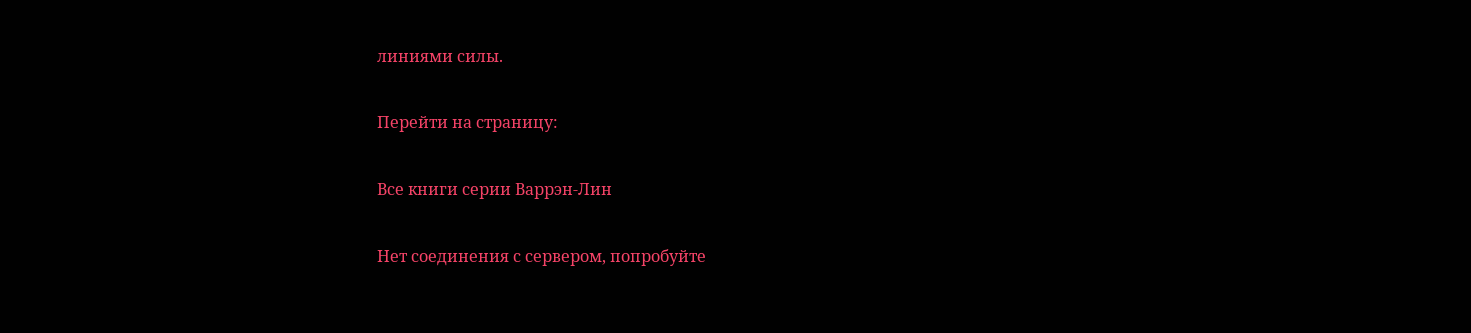линиями силы.

Перейти на страницу:

Все книги серии Варрэн-Лин

Нет соединения с сервером, попробуйте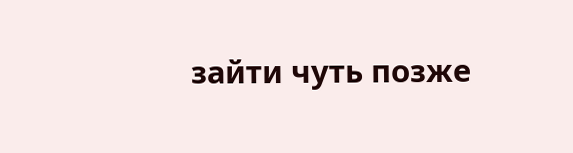зайти чуть позже